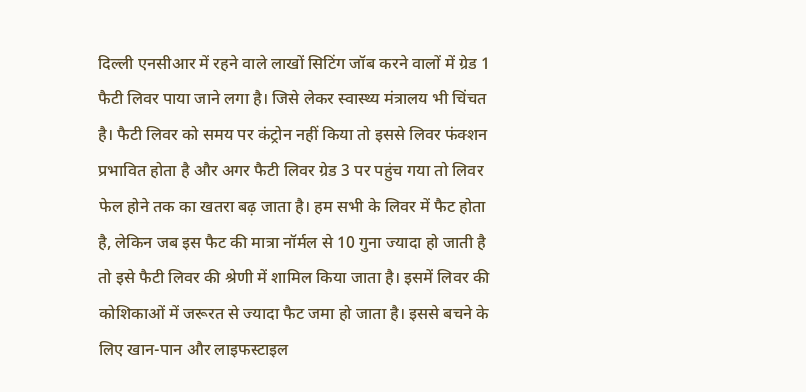दिल्ली एनसीआर में रहने वाले लाखों सिटिंग जॉब करने वालों में ग्रेड 1 फैटी लिवर पाया जाने लगा है। जिसे लेकर स्वास्थ्य मंत्रालय भी चिंचत है। फैटी लिवर को समय पर कंट्रोन नहीं किया तो इससे लिवर फंक्शन प्रभावित होता है और अगर फैटी लिवर ग्रेड 3 पर पहुंच गया तो लिवर फेल होने तक का खतरा बढ़ जाता है। हम सभी के लिवर में फैट होता है, लेकिन जब इस फैट की मात्रा नॉर्मल से 10 गुना ज्यादा हो जाती है तो इसे फैटी लिवर की श्रेणी में शामिल किया जाता है। इसमें लिवर की कोशिकाओं में जरूरत से ज्यादा फैट जमा हो जाता है। इससे बचने के लिए खान-पान और लाइफस्टाइल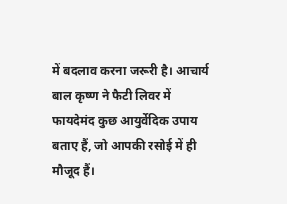में बदलाव करना जरूरी है। आचार्य बाल कृष्ण ने फैटी लिवर में फायदेमंद कुछ आयुर्वेदिक उपाय बताए हैं, जो आपकी रसोई में ही मौजूद हैं।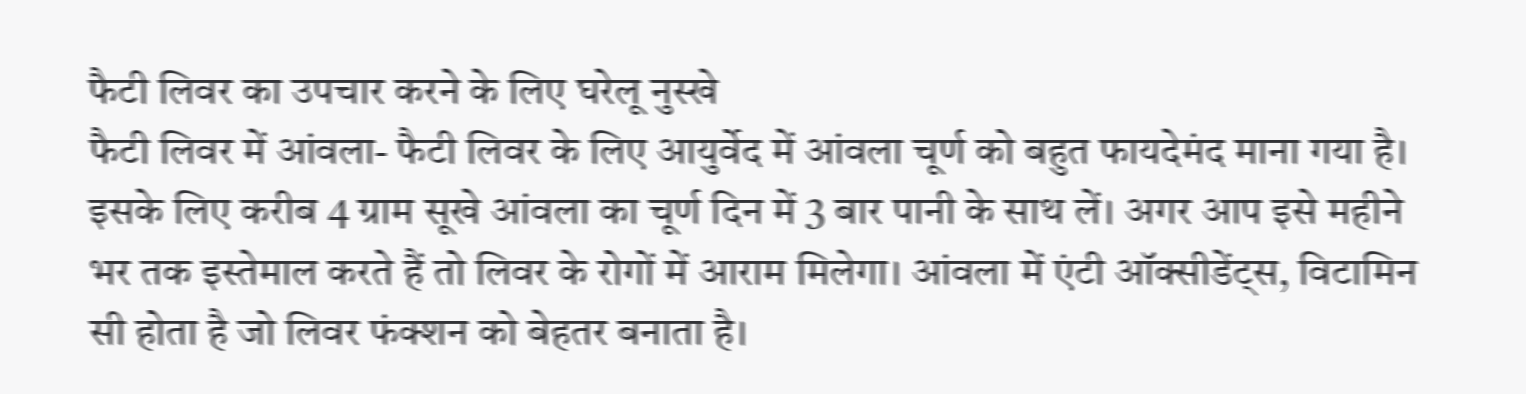फैटी लिवर का उपचार करने के लिए घरेलू नुस्खे
फैटी लिवर में आंवला- फैटी लिवर के लिए आयुर्वेद में आंवला चूर्ण को बहुत फायदेमंद माना गया है। इसके लिए करीब 4 ग्राम सूखे आंवला का चूर्ण दिन में 3 बार पानी के साथ लें। अगर आप इसे महीने भर तक इस्तेमाल करते हैं तो लिवर के रोगों में आराम मिलेगा। आंवला में एंटी ऑक्सीडेंट्स, विटामिन सी होता है जो लिवर फंक्शन को बेहतर बनाता है।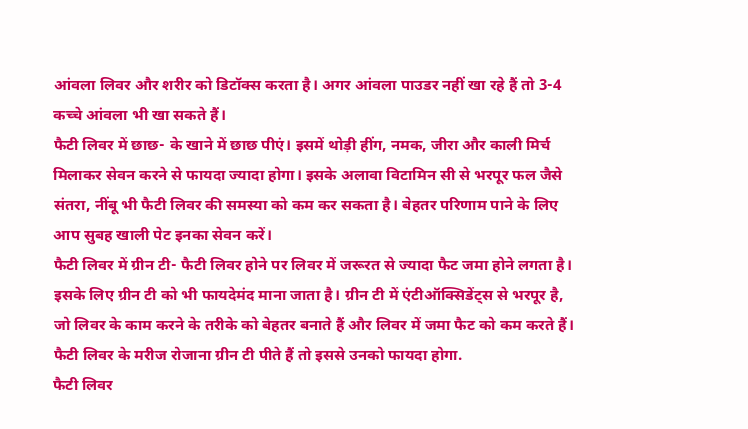आंवला लिवर और शरीर को डिटॉक्स करता है। अगर आंवला पाउडर नहीं खा रहे हैं तो 3-4 कच्चे आंवला भी खा सकते हैं।
फैटी लिवर में छाछ- के खाने में छाछ पीएं। इसमें थोड़ी हींग, नमक, जीरा और काली मिर्च मिलाकर सेवन करने से फायदा ज्यादा होगा। इसके अलावा विटामिन सी से भरपूर फल जैसे संतरा, नींबू भी फैटी लिवर की समस्या को कम कर सकता है। बेहतर परिणाम पाने के लिए आप सुबह खाली पेट इनका सेवन करें।
फैटी लिवर में ग्रीन टी- फैटी लिवर होने पर लिवर में जरूरत से ज्यादा फैट जमा होने लगता है। इसके लिए ग्रीन टी को भी फायदेमंद माना जाता है। ग्रीन टी में एंटीऑक्सिडेंट्स से भरपूर है, जो लिवर के काम करने के तरीके को बेहतर बनाते हैं और लिवर में जमा फैट को कम करते हैं। फैटी लिवर के मरीज रोजाना ग्रीन टी पीते हैं तो इससे उनको फायदा होगा.
फैटी लिवर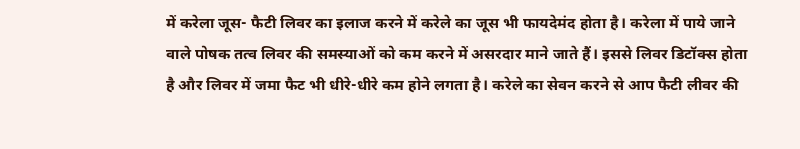में करेला जूस- फैटी लिवर का इलाज करने में करेले का जूस भी फायदेमंद होता है। करेला में पाये जाने वाले पोषक तत्व लिवर की समस्याओं को कम करने में असरदार माने जाते हैं। इससे लिवर डिटॉक्स होता है और लिवर में जमा फैट भी धीरे-धीरे कम होने लगता है। करेले का सेवन करने से आप फैटी लीवर की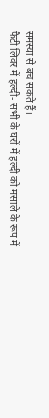समस्या से बच सकते हैं।
फैटी लिवर में हल्दी- सभी के घरों में हल्दी को मसाले के रूप में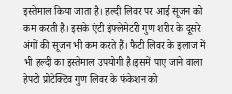इस्तेमाल किया जाता है। हल्दी लिवर पर आई सूजन को कम करती है। इसके एंटी इंफ्लेमेटरी गुण शरीर के दूसरे अंगों की सूजन भी कम करते हैं। फैटी लिवर के इलाज में भी हल्दी का इस्तेमाल उपयोगी है।इसमें पाए जाने वाला हेपटो प्रोटेक्टिव गुण लिवर के फंकेशन को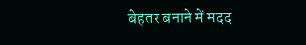बेहतर बनाने में मदद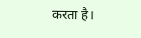करता है।